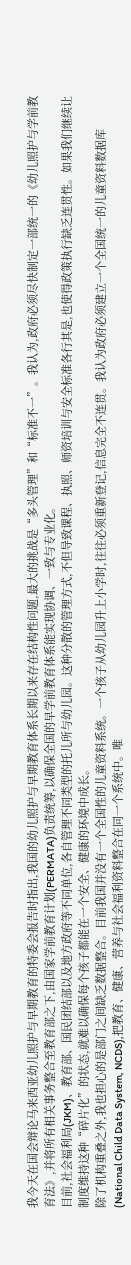我今天在国会辩论马来西亚幼儿照护与早期教育的特委会报告时指出,我国的幼儿照护与早期教育体系长期以来存在结构性问题,最大的挑战是“多头管理”和“标准不一”。我认为,政府必须尽快制定一部统一的《幼儿照护与学前教育法》,并将所有相关事务整合至教育部之下,由国家学前教育计划(PERMATA)负责统筹,以确保全国的早学前教育体系能实现协调、一致与专业化。
目前,社会福利局(JKM)、教育部、国民团结部以及地方政府等不同单位,各自管理不同类型的托儿所与幼儿园。这种分散的管理方式,不但导致课程、执照、师资培训与安全标准各行其是,也使得政策执行缺乏连贯性。如果我们继续让制度维持这种“碎片化”的状态,就难以确保每个孩子都能在一个安全、健康的环境中成长。
除了机构重叠之外,我也担心的是部门之间缺乏数据整合。目前我国并没有一个全国性的儿童资料系统。一个孩子从幼儿园升上小学时,往往必须重新登记,信息完全不连贯。我认为政府必须建立一个全国统一的儿童资料数据库(National Child Data System, NCDS),把教育、健康、营养与社会福利资料整合在同一个系统中。唯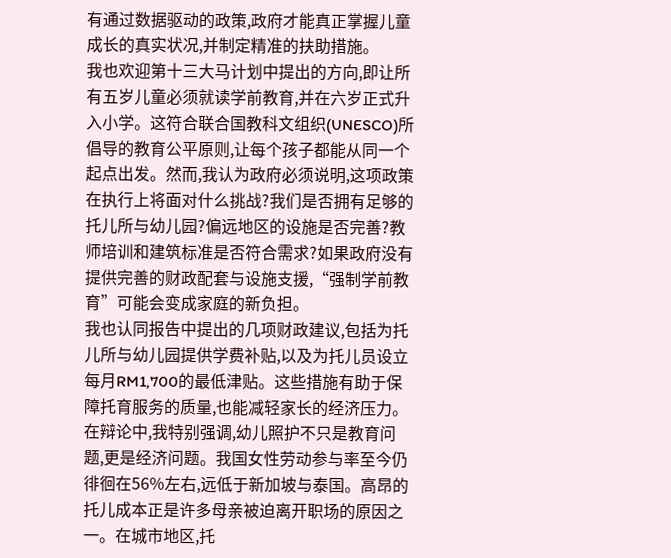有通过数据驱动的政策,政府才能真正掌握儿童成长的真实状况,并制定精准的扶助措施。
我也欢迎第十三大马计划中提出的方向,即让所有五岁儿童必须就读学前教育,并在六岁正式升入小学。这符合联合国教科文组织(UNESCO)所倡导的教育公平原则,让每个孩子都能从同一个起点出发。然而,我认为政府必须说明,这项政策在执行上将面对什么挑战?我们是否拥有足够的托儿所与幼儿园?偏远地区的设施是否完善?教师培训和建筑标准是否符合需求?如果政府没有提供完善的财政配套与设施支援,“强制学前教育”可能会变成家庭的新负担。
我也认同报告中提出的几项财政建议,包括为托儿所与幼儿园提供学费补贴,以及为托儿员设立每月RM1,700的最低津贴。这些措施有助于保障托育服务的质量,也能减轻家长的经济压力。
在辩论中,我特别强调,幼儿照护不只是教育问题,更是经济问题。我国女性劳动参与率至今仍徘徊在56%左右,远低于新加坡与泰国。高昂的托儿成本正是许多母亲被迫离开职场的原因之一。在城市地区,托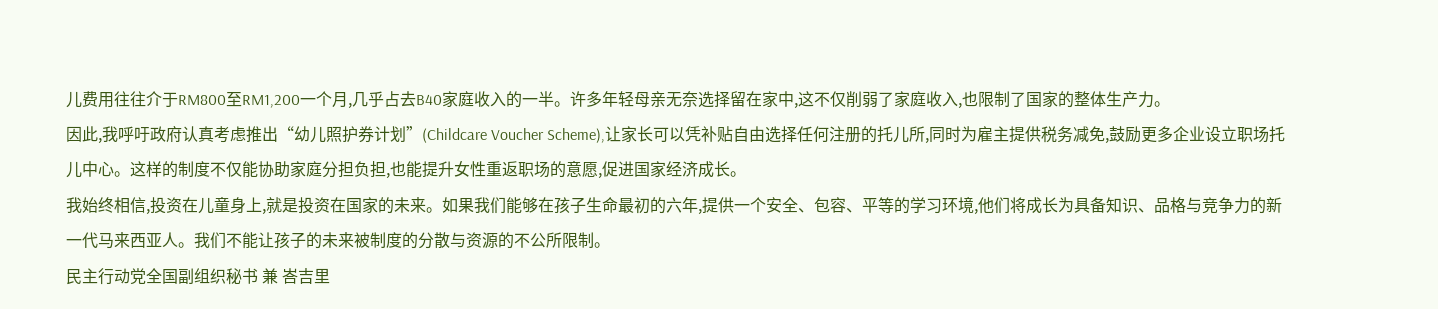儿费用往往介于RM800至RM1,200一个月,几乎占去B40家庭收入的一半。许多年轻母亲无奈选择留在家中,这不仅削弱了家庭收入,也限制了国家的整体生产力。
因此,我呼吁政府认真考虑推出“幼儿照护券计划”(Childcare Voucher Scheme),让家长可以凭补贴自由选择任何注册的托儿所,同时为雇主提供税务减免,鼓励更多企业设立职场托儿中心。这样的制度不仅能协助家庭分担负担,也能提升女性重返职场的意愿,促进国家经济成长。
我始终相信,投资在儿童身上,就是投资在国家的未来。如果我们能够在孩子生命最初的六年,提供一个安全、包容、平等的学习环境,他们将成长为具备知识、品格与竞争力的新一代马来西亚人。我们不能让孩子的未来被制度的分散与资源的不公所限制。
民主行动党全国副组织秘书 兼 峇吉里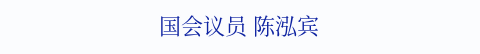国会议员 陈泓宾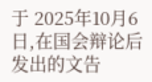于 2025年10月6日,在国会辩论后发出的文告